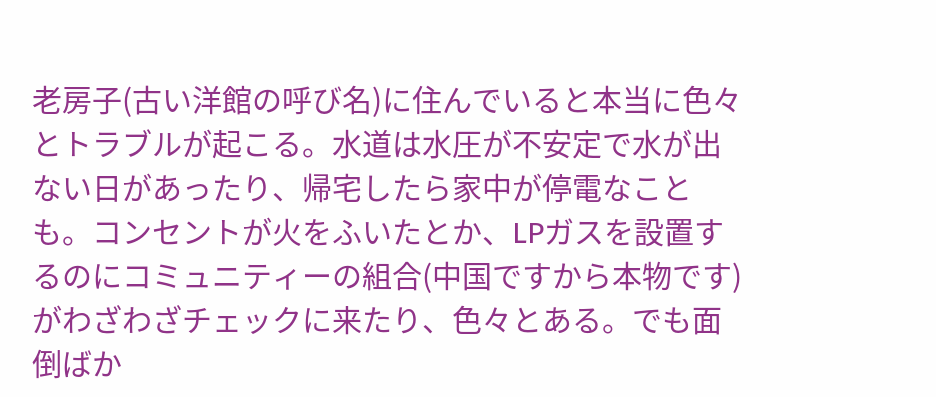老房子(古い洋館の呼び名)に住んでいると本当に色々とトラブルが起こる。水道は水圧が不安定で水が出ない日があったり、帰宅したら家中が停電なことも。コンセントが火をふいたとか、LPガスを設置するのにコミュニティーの組合(中国ですから本物です)がわざわざチェックに来たり、色々とある。でも面倒ばか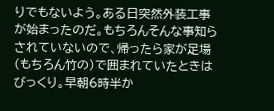りでもないよう。ある日突然外装工事が始まったのだ。もちろんそんな事知らされていないので、帰ったら家が足場(もちろん竹の)で囲まれていたときはびっくり。早朝6時半か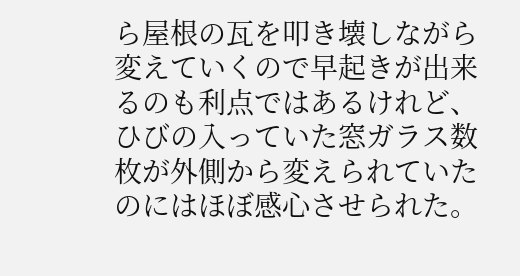ら屋根の瓦を叩き壊しながら変えていくので早起きが出来るのも利点ではあるけれど、ひびの入っていた窓ガラス数枚が外側から変えられていたのにはほぼ感心させられた。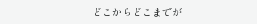どこからどこまでが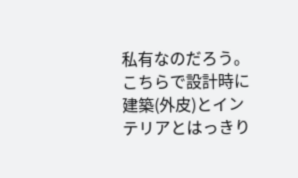私有なのだろう。こちらで設計時に建築(外皮)とインテリアとはっきり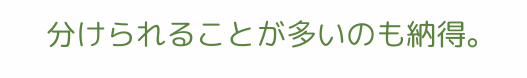分けられることが多いのも納得。